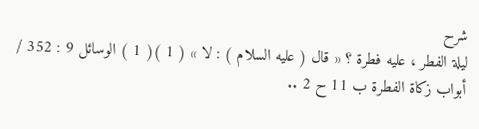شرح
ليلة الفطر ، عليه فطرة ؟ « قال ( عليه السلام ) : لا » ( 1 )( 1 ) الوسائل 9 : 352 / أبواب زكاة الفطرة ب 11 ح 2 ..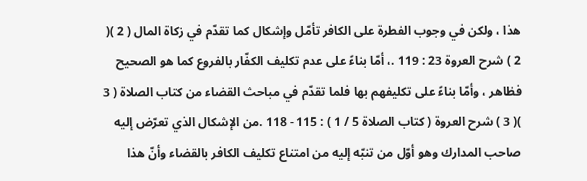هذا ، ولكن في وجوب الفطرة على الكافر تأمّل وإشكال كما تقدّم في زكاة المال ( 2 )( 2 ) شرح العروة 23 : 119 .، أمّا بناءً على عدم تكليف الكفّار بالفروع كما هو الصحيح فظاهر ، وأمّا بناءً على تكليفهم بها فلما تقدّم في مباحث القضاء من كتاب الصلاة ( 3 )( 3 ) شرح العروة ( كتاب الصلاة 5 / 1 ) : 115 - 118 .من الإشكال الذي تعرّض إليه صاحب المدارك وهو أوّل من تنبّه إليه من امتناع تكليف الكافر بالقضاء وأنّ هذا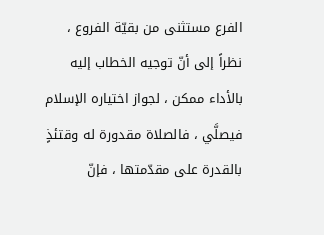الفرع مستثنى من بقيّة الفروع ، نظراً إلى أنّ توجيه الخطاب إليه بالأداء ممكن ، لجواز اختياره الإسلام فيصلَّي ، فالصلاة مقدورة له وقتئذٍ بالقدرة على مقدّمتها ، فإنّ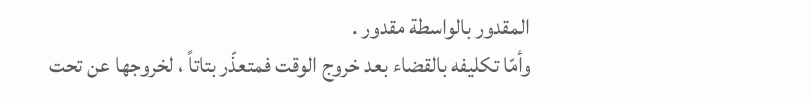المقدور بالواسطة مقدور .
وأمّا تكليفه بالقضاء بعد خروج الوقت فمتعذّر بتاتاً ، لخروجها عن تحت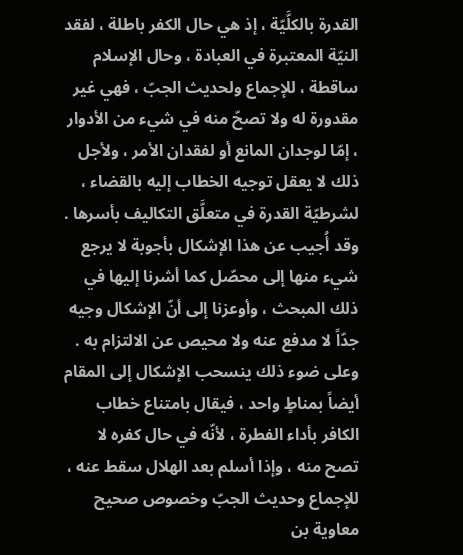القدرة بالكلَّيّة ، إذ هي حال الكفر باطلة ، لفقد النيّة المعتبرة في العبادة ، وحال الإسلام ساقطة ، للإجماع ولحديث الجبّ ، فهي غير مقدورة له ولا تصحّ منه في شيء من الأدوار ، إمّا لوجدان المانع أو لفقدان الأمر ، ولأجل ذلك لا يعقل توجيه الخطاب إليه بالقضاء ، لشرطيّة القدرة في متعلَّق التكاليف بأسرها .
وقد أُجيب عن هذا الإشكال بأجوبة لا يرجع شيء منها إلى محصّل كما أشرنا إليها في ذلك المبحث ، وأوعزنا إلى أنّ الإشكال وجيه جدّاً لا مدفع عنه ولا محيص عن الالتزام به .
وعلى ضوء ذلك ينسحب الإشكال إلى المقام أيضاً بمناطٍ واحد ، فيقال بامتناع خطاب الكافر بأداء الفطرة ، لأنّه في حال كفره لا تصح منه ، وإذا أسلم بعد الهلال سقط عنه ، للإجماع وحديث الجبّ وخصوص صحيح معاوية بن